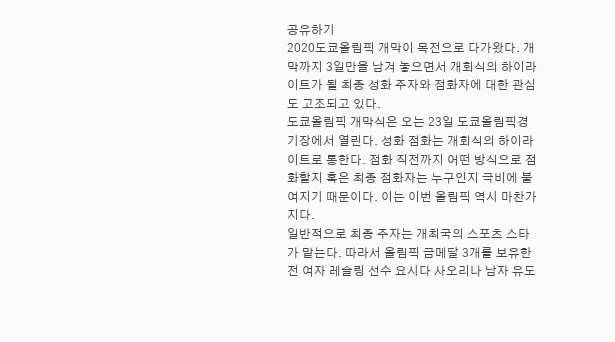공유하기
2020도쿄올림픽 개막이 목전으로 다가왔다. 개막까지 3일만을 남겨 놓으면서 개회식의 하이라이트가 될 최종 성화 주자와 점화자에 대한 관심도 고조되고 있다.
도쿄올림픽 개막식은 오는 23일 도쿄올림픽경기장에서 열린다. 성화 점화는 개회식의 하이라이트로 통한다. 점화 직전까지 어떤 방식으로 점화할지 혹은 최종 점화자는 누구인지 극비에 붙여지기 때문이다. 이는 이번 올림픽 역시 마찬가지다.
일반적으로 최종 주자는 개최국의 스포츠 스타가 맡는다. 따라서 올림픽 금메달 3개를 보유한 전 여자 레슬링 선수 요시다 사오리나 남자 유도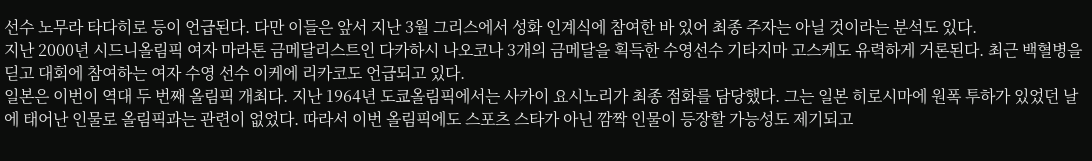선수 노무라 타다히로 등이 언급된다. 다만 이들은 앞서 지난 3월 그리스에서 성화 인계식에 참여한 바 있어 최종 주자는 아닐 것이라는 분석도 있다.
지난 2000년 시드니올림픽 여자 마라톤 금메달리스트인 다카하시 나오코나 3개의 금메달을 획득한 수영선수 기타지마 고스케도 유력하게 거론된다. 최근 백혈병을 딛고 대회에 참여하는 여자 수영 선수 이케에 리카코도 언급되고 있다.
일본은 이번이 역대 두 번째 올림픽 개최다. 지난 1964년 도쿄올림픽에서는 사카이 요시노리가 최종 점화를 담당했다. 그는 일본 히로시마에 원폭 투하가 있었던 날에 태어난 인물로 올림픽과는 관련이 없었다. 따라서 이번 올림픽에도 스포츠 스타가 아닌 깜짝 인물이 등장할 가능성도 제기되고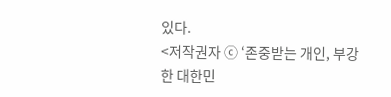있다.
<저작권자 ⓒ ‘존중받는 개인, 부강한 대한민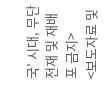국’ 시대, 무단전재 및 재배포 금지>
<보도자료 및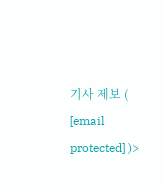기사 제보 ( [email protected] )>